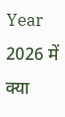Year 2026 में क्या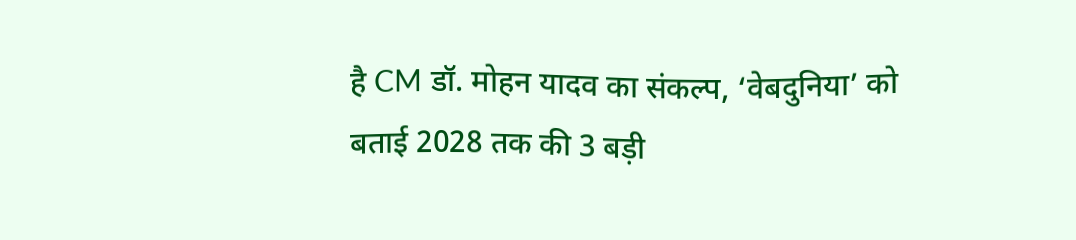है CM डॉ. मोहन यादव का संकल्प, ‘वेबदुनिया’ को बताई 2028 तक की 3 बड़ी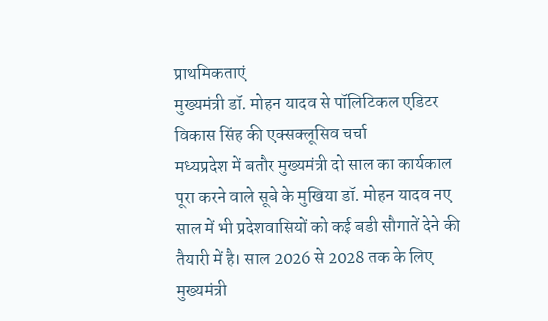प्राथमिकताएं
मुख्यमंत्री डॉ. मोहन यादव से पॉलिटिकल एडिटर विकास सिंह की एक्सक्लूसिव चर्चा
मध्यप्रदेश में बतौर मुख्यमंत्री दो साल का कार्यकाल पूरा करने वाले सूबे के मुखिया डॉ. मोहन यादव नए साल में भी प्रदेशवासियों को कई बडी सौगातें देने की तैयारी में है। साल 2026 से 2028 तक के लिए मुख्यमंत्री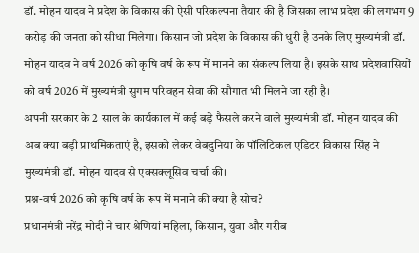डॉ. मोहन यादव ने प्रदेश के विकास की ऐसी परिकल्पना तैयार की है जिसका लाभ प्रदेश की लगभग 9 करोड़ की जनता को सीधा मिलेगा। किसान जो प्रदेश के विकास की धुरी है उनके लिए मुख्यमंत्री डॉ. मोहन यादव ने वर्ष 2026 को कृषि वर्ष के रूप में मानने का संकल्प लिया है। इसके साथ प्रदेशवासियों को वर्ष 2026 में मुख्यमंत्री सुगम परिवहन सेवा की सौगात भी मिलने जा रही है।
अपनी सरकार के 2 साल के कार्यकाल में कई बड़े फैसले करने वाले मुख्यमंत्री डॉ. मोहन यादव की अब क्या बड़ी प्राथमिकताएं है, इसको लेकर वेबदुनिया के पॉलिटिकल एडिटर विकास सिंह ने मुख्यमंत्री डॉ. मोहन यादव से एक्सक्लूसिव चर्चा की।
प्रश्न-वर्ष 2026 को कृषि वर्ष के रूप में मनाने की क्या है सोच?
प्रधानमंत्री नरेंद्र मोदी ने चार श्रेणियां महिला, किसान, युवा और गरीब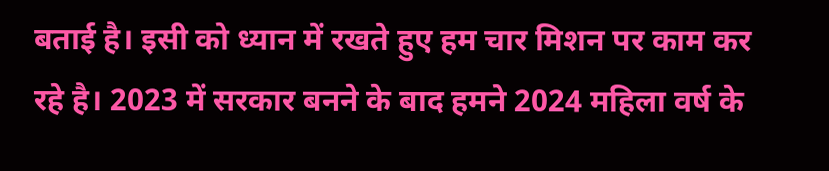बताई है। इसी को ध्यान में रखते हुए हम चार मिशन पर काम कर रहे है। 2023 में सरकार बनने के बाद हमने 2024 महिला वर्ष के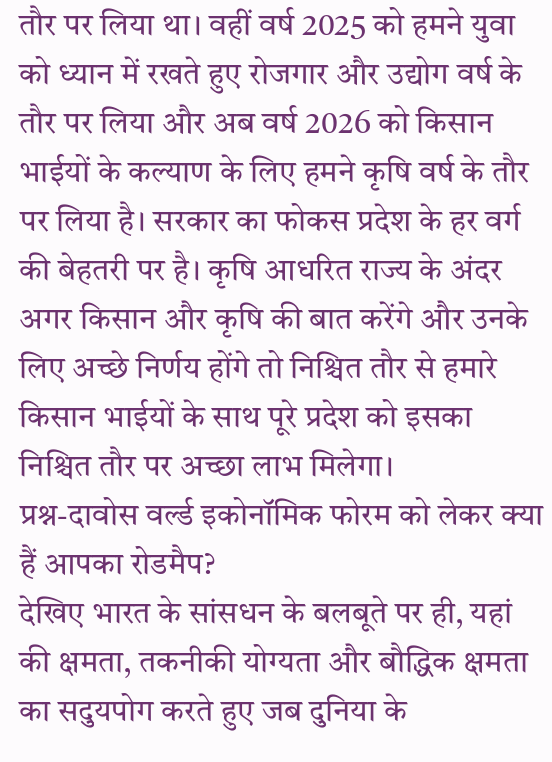तौर पर लिया था। वहीं वर्ष 2025 को हमने युवा को ध्यान में रखते हुए रोजगार और उद्योग वर्ष के तौर पर लिया और अब वर्ष 2026 को किसान भाईयों के कल्याण के लिए हमने कृषि वर्ष के तौर पर लिया है। सरकार का फोकस प्रदेश के हर वर्ग की बेहतरी पर है। कृषि आधरित राज्य के अंदर अगर किसान और कृषि की बात करेंगे और उनके लिए अच्छे निर्णय होंगे तो निश्चित तौर से हमारे किसान भाईयों के साथ पूरे प्रदेश को इसका निश्चित तौर पर अच्छा लाभ मिलेगा।
प्रश्न-दावोस वर्ल्ड इकोनॉमिक फोरम को लेकर क्या हैं आपका रोडमैप?
देखिए भारत के सांसधन के बलबूते पर ही, यहां की क्षमता, तकनीकी योग्यता और बौद्धिक क्षमता का सदुयपोग करते हुए जब दुनिया के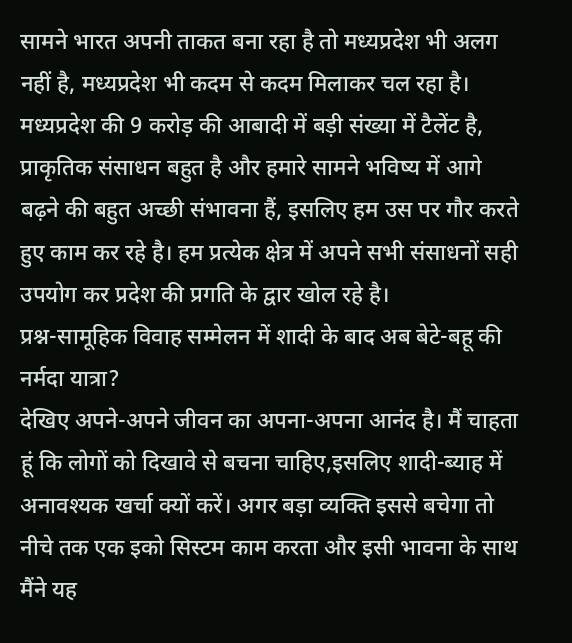सामने भारत अपनी ताकत बना रहा है तो मध्यप्रदेश भी अलग नहीं है, मध्यप्रदेश भी कदम से कदम मिलाकर चल रहा है। मध्यप्रदेश की 9 करोड़ की आबादी में बड़ी संख्या में टैलेंट है, प्राकृतिक संसाधन बहुत है और हमारे सामने भविष्य में आगे बढ़ने की बहुत अच्छी संभावना हैं, इसलिए हम उस पर गौर करते हुए काम कर रहे है। हम प्रत्येक क्षेत्र में अपने सभी संसाधनों सही उपयोग कर प्रदेश की प्रगति के द्वार खोल रहे है।
प्रश्न-सामूहिक विवाह सम्मेलन में शादी के बाद अब बेटे-बहू की नर्मदा यात्रा?
देखिए अपने-अपने जीवन का अपना-अपना आनंद है। मैं चाहता हूं कि लोगों को दिखावे से बचना चाहिए,इसलिए शादी-ब्याह में अनावश्यक खर्चा क्यों करें। अगर बड़ा व्यक्ति इससे बचेगा तो नीचे तक एक इको सिस्टम काम करता और इसी भावना के साथ मैंने यह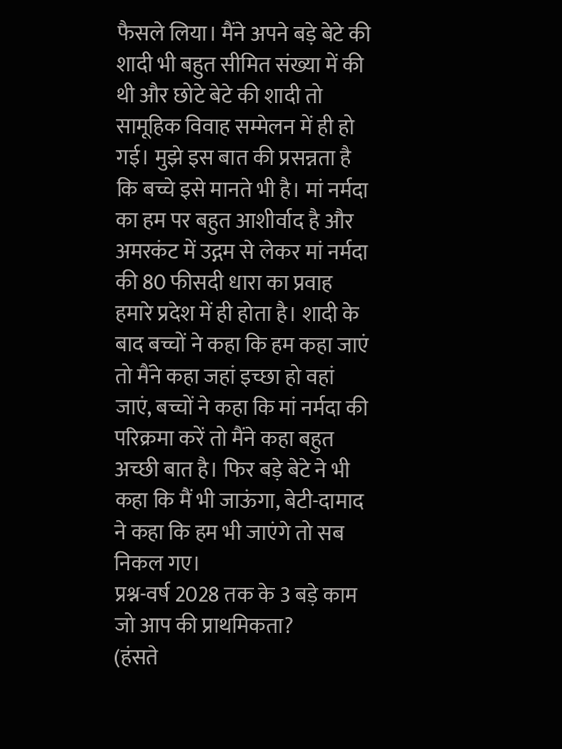फैसले लिया। मैंने अपने बड़े बेटे की शादी भी बहुत सीमित संख्या में की थी और छोटे बेटे की शादी तो सामूहिक विवाह सम्मेलन में ही हो गई। मुझे इस बात की प्रसन्नता है कि बच्चे इसे मानते भी है। मां नर्मदा का हम पर बहुत आशीर्वाद है और अमरकंट में उद्गम से लेकर मां नर्मदा की 80 फीसदी धारा का प्रवाह हमारे प्रदेश में ही होता है। शादी के बाद बच्चों ने कहा कि हम कहा जाएं तो मैंने कहा जहां इच्छा हो वहां जाएं, बच्चों ने कहा कि मां नर्मदा की परिक्रमा करें तो मैंने कहा बहुत अच्छी बात है। फिर बड़े बेटे ने भी कहा कि मैं भी जाऊंगा, बेटी-दामाद ने कहा कि हम भी जाएंगे तो सब निकल गए।
प्रश्न-वर्ष 2028 तक के 3 बड़े काम जो आप की प्राथमिकता?
(हंसते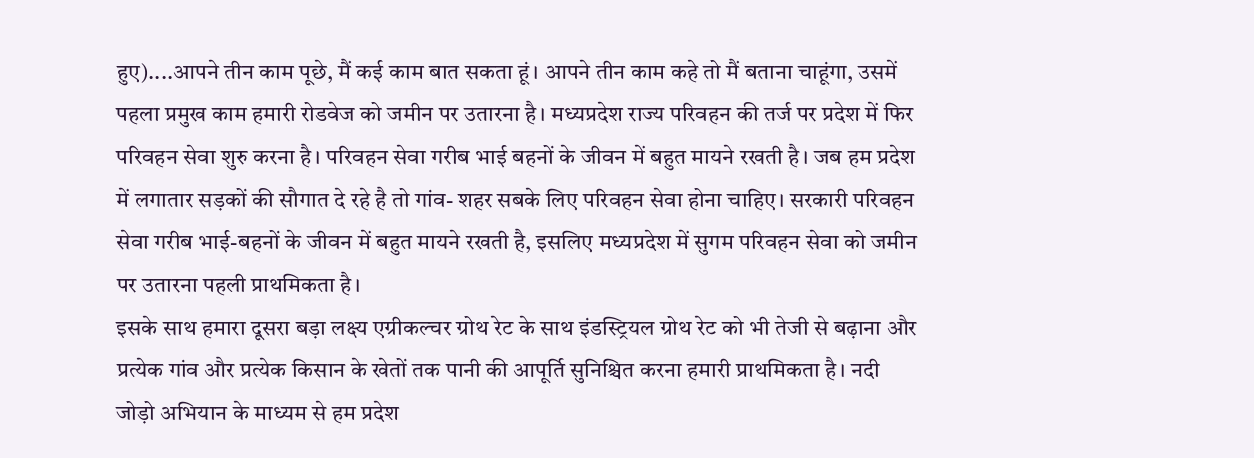हुए)....आपने तीन काम पूछे, मैं कई काम बात सकता हूं। आपने तीन काम कहे तो मैं बताना चाहूंगा, उसमें पहला प्रमुख काम हमारी रोडवेज को जमीन पर उतारना है। मध्यप्रदेश राज्य परिवहन की तर्ज पर प्रदेश में फिर परिवहन सेवा शुरु करना है। परिवहन सेवा गरीब भाई बहनों के जीवन में बहुत मायने रखती है। जब हम प्रदेश में लगातार सड़कों की सौगात दे रहे है तो गांव- शहर सबके लिए परिवहन सेवा होना चाहिए। सरकारी परिवहन सेवा गरीब भाई-बहनों के जीवन में बहुत मायने रखती है, इसलिए मध्यप्रदेश में सुगम परिवहन सेवा को जमीन पर उतारना पहली प्राथमिकता है।
इसके साथ हमारा दूसरा बड़ा लक्ष्य एग्रीकल्चर ग्रोथ रेट के साथ इंडस्ट्रियल ग्रोथ रेट को भी तेजी से बढ़ाना और प्रत्येक गांव और प्रत्येक किसान के खेतों तक पानी की आपूर्ति सुनिश्चित करना हमारी प्राथमिकता है। नदी जोड़ो अभियान के माध्यम से हम प्रदेश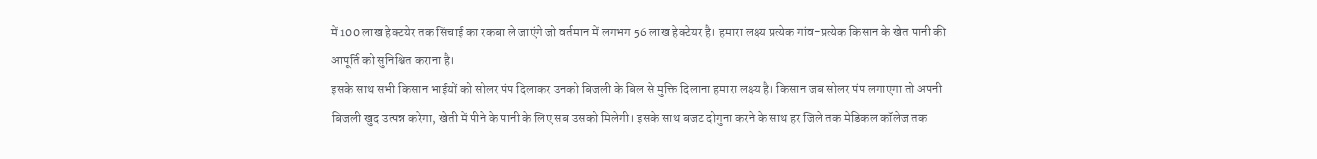में 100 लाख हेक्टयेर तक सिंचाई का रकबा ले जाएंगे जो वर्तमान में लगभग 56 लाख हेक्टेयर है। हमारा लक्ष्य प्रत्येक गांव-प्रत्येक किसान के खेत पानी की आपूर्ति को सुनिश्चित कराना है।
इसके साथ सभी किसान भाईयों को सोलर पंप दिलाकर उनको बिजली के बिल से मुक्ति दिलाना हमारा लक्ष्य है। किसान जब सोलर पंप लगाएगा तो अपनी बिजली खुद उत्पन्न करेगा, खेती में पीने के पानी के लिए सब उसको मिलेगी। इसके साथ बजट दोगुना करने के साथ हर जिले तक मेडिकल कॉलेज तक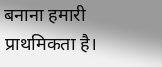बनाना हमारी प्राथमिकता है।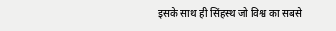इसके साथ ही सिंहस्थ जो विश्व का सबसे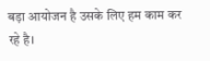बड़ा आयोजन है उसके लिए हम काम कर रहे है।